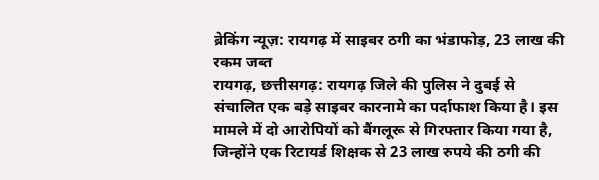ब्रेकिंग न्यूज़: रायगढ़ में साइबर ठगी का भंडाफोड़, 23 लाख की रकम जब्त
रायगढ़, छत्तीसगढ़: रायगढ़ जिले की पुलिस ने दुबई से संचालित एक बड़े साइबर कारनामे का पर्दाफाश किया है। इस मामले में दो आरोपियों को बैंगलूरू से गिरफ्तार किया गया है, जिन्होंने एक रिटायर्ड शिक्षक से 23 लाख रुपये की ठगी की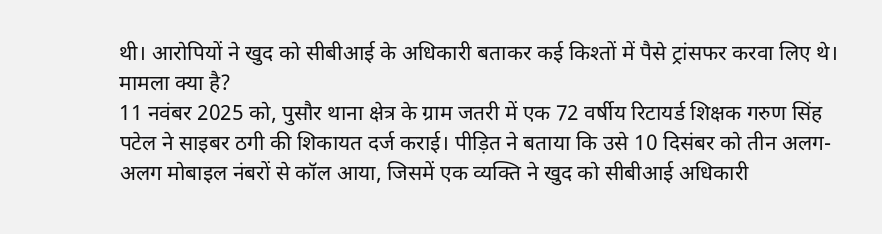थी। आरोपियों ने खुद को सीबीआई के अधिकारी बताकर कई किश्तों में पैसे ट्रांसफर करवा लिए थे।
मामला क्या है?
11 नवंबर 2025 को, पुसौर थाना क्षेत्र के ग्राम जतरी में एक 72 वर्षीय रिटायर्ड शिक्षक गरुण सिंह पटेल ने साइबर ठगी की शिकायत दर्ज कराई। पीड़ित ने बताया कि उसे 10 दिसंबर को तीन अलग-अलग मोबाइल नंबरों से कॉल आया, जिसमें एक व्यक्ति ने खुद को सीबीआई अधिकारी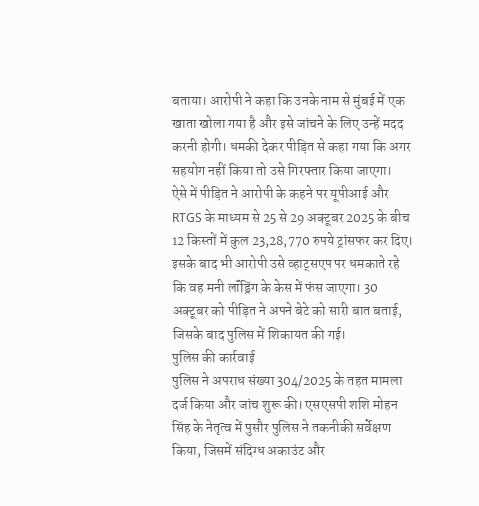बताया। आरोपी ने कहा कि उनके नाम से मुंबई में एक खाता खोला गया है और इसे जांचने के लिए उन्हें मदद करनी होगी। धमकी देकर पीड़ित से कहा गया कि अगर सहयोग नहीं किया तो उसे गिरफ्तार किया जाएगा।
ऐसे में पीड़ित ने आरोपी के कहने पर यूपीआई और RTGS के माध्यम से 25 से 29 अक्टूबर 2025 के बीच 12 किस्तों में कुल 23,28,770 रुपये ट्रांसफर कर दिए। इसके बाद भी आरोपी उसे व्हाट्सएप पर धमकाते रहे कि वह मनी लॉंड्रिंग के केस में फंस जाएगा। 30 अक्टूबर को पीड़ित ने अपने बेटे को सारी बात बताई, जिसके बाद पुलिस में शिकायत की गई।
पुलिस की कार्रवाई
पुलिस ने अपराध संख्या 304/2025 के तहत मामला दर्ज किया और जांच शुरू की। एसएसपी शशि मोहन सिंह के नेतृत्व में पुसौर पुलिस ने तकनीकी सर्वेक्षण किया, जिसमें संदिग्ध अकाउंट और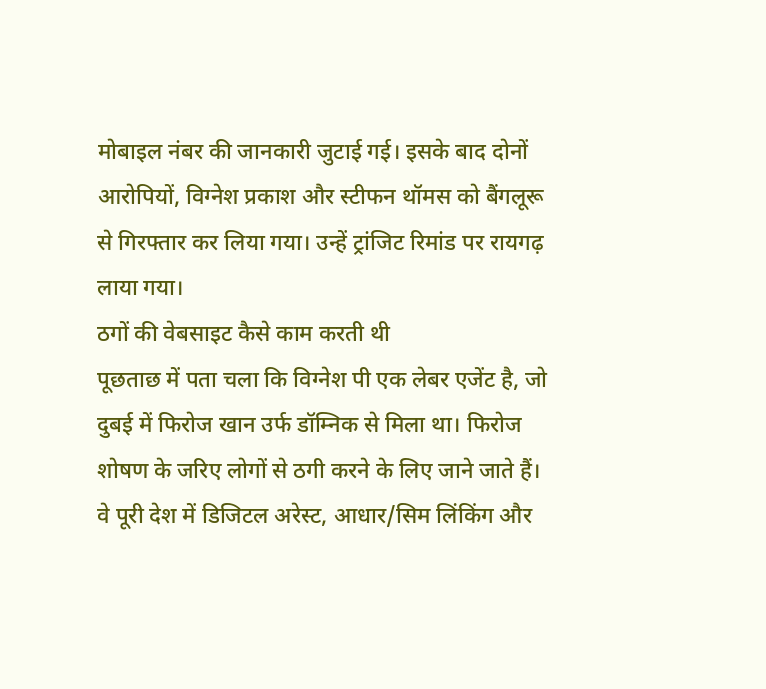मोबाइल नंबर की जानकारी जुटाई गई। इसके बाद दोनों आरोपियों, विग्नेश प्रकाश और स्टीफन थॉमस को बैंगलूरू से गिरफ्तार कर लिया गया। उन्हें ट्रांजिट रिमांड पर रायगढ़ लाया गया।
ठगों की वेबसाइट कैसे काम करती थी
पूछताछ में पता चला कि विग्नेश पी एक लेबर एजेंट है, जो दुबई में फिरोज खान उर्फ डॉम्निक से मिला था। फिरोज शोषण के जरिए लोगों से ठगी करने के लिए जाने जाते हैं। वे पूरी देश में डिजिटल अरेस्ट, आधार/सिम लिंकिंग और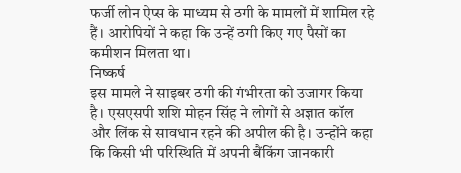फर्जी लोन ऐप्स के माध्यम से ठगी के मामलों में शामिल रहे हैं। आरोपियों ने कहा कि उन्हें ठगी किए गए पैसों का कमीशन मिलता था।
निष्कर्ष
इस मामले ने साइबर ठगी की गंभीरता को उजागर किया है। एसएसपी शशि मोहन सिंह ने लोगों से अज्ञात कॉल और लिंक से सावधान रहने की अपील की है। उन्होंने कहा कि किसी भी परिस्थिति में अपनी बैंकिंग जानकारी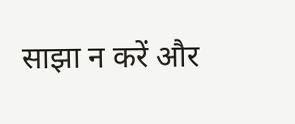साझा न करें और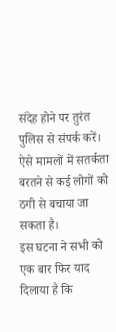संदेह होने पर तुरंत पुलिस से संपर्क करें। ऐसे मामलों में सतर्कता बरतने से कई लोगों को ठगी से बचाया जा सकता है।
इस घटना ने सभी को एक बार फिर याद दिलाया है कि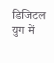डिजिटल युग में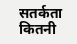सतर्कता कितनी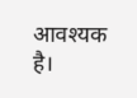आवश्यक है।